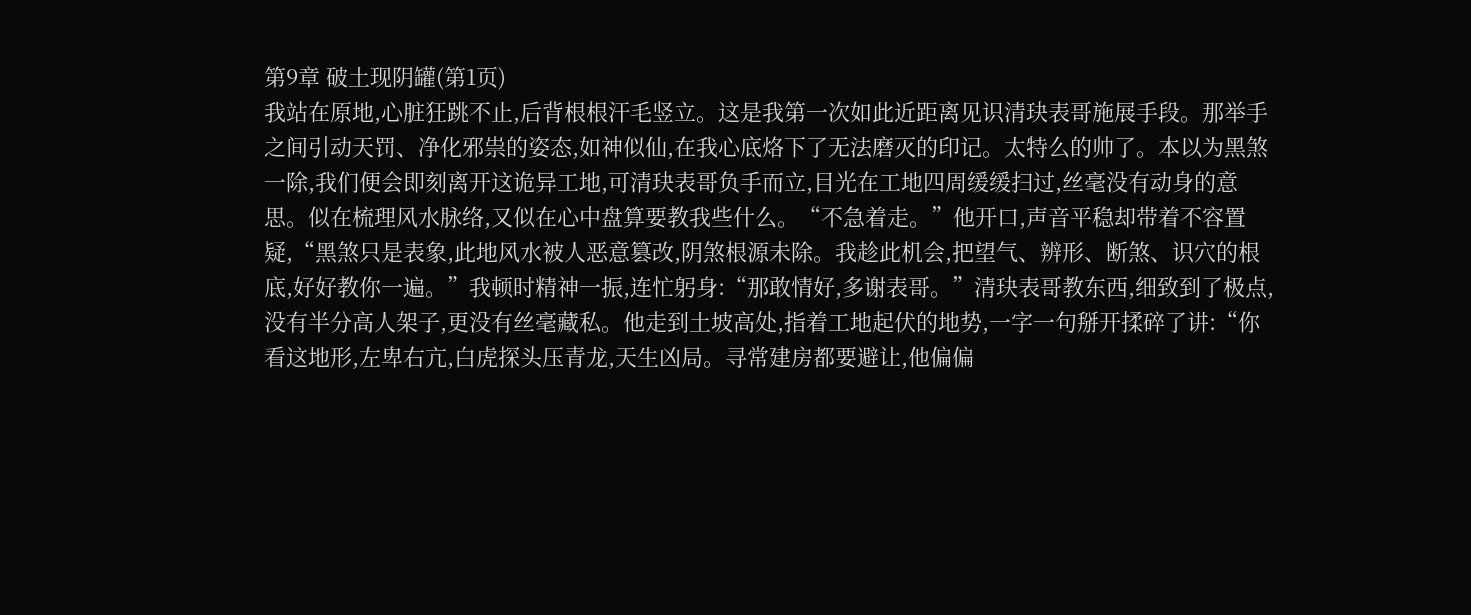第9章 破土现阴罐(第1页)
我站在原地,心脏狂跳不止,后背根根汗毛竖立。这是我第一次如此近距离见识清玦表哥施展手段。那举手之间引动天罚、净化邪祟的姿态,如神似仙,在我心底烙下了无法磨灭的印记。太特么的帅了。本以为黑煞一除,我们便会即刻离开这诡异工地,可清玦表哥负手而立,目光在工地四周缓缓扫过,丝毫没有动身的意思。似在梳理风水脉络,又似在心中盘算要教我些什么。“不急着走。”他开口,声音平稳却带着不容置疑,“黑煞只是表象,此地风水被人恶意篡改,阴煞根源未除。我趁此机会,把望气、辨形、断煞、识穴的根底,好好教你一遍。”我顿时精神一振,连忙躬身:“那敢情好,多谢表哥。”清玦表哥教东西,细致到了极点,没有半分高人架子,更没有丝毫藏私。他走到土坡高处,指着工地起伏的地势,一字一句掰开揉碎了讲:“你看这地形,左卑右亢,白虎探头压青龙,天生凶局。寻常建房都要避让,他偏偏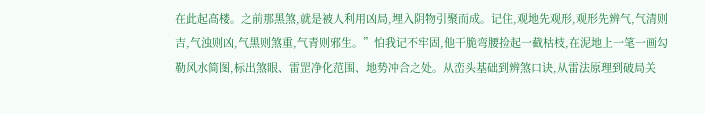在此起高楼。之前那黑煞,就是被人利用凶局,埋入阴物引聚而成。记住,观地先观形,观形先辨气,气清则吉,气浊则凶,气黑则煞重,气青则邪生。”怕我记不牢固,他干脆弯腰捡起一截枯枝,在泥地上一笔一画勾勒风水简图,标出煞眼、雷罡净化范围、地势冲合之处。从峦头基础到辨煞口诀,从雷法原理到破局关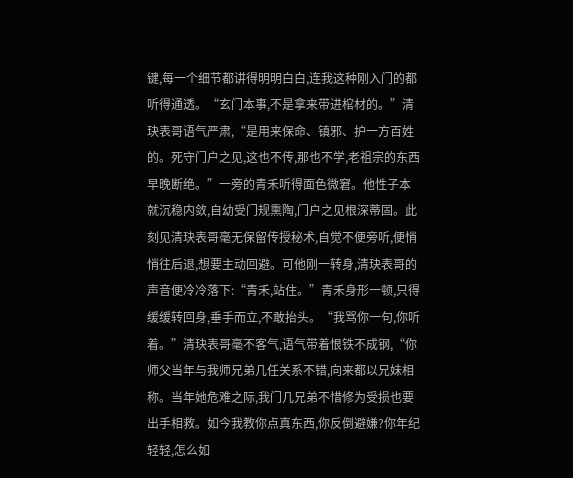键,每一个细节都讲得明明白白,连我这种刚入门的都听得通透。“玄门本事,不是拿来带进棺材的。”清玦表哥语气严肃,“是用来保命、镇邪、护一方百姓的。死守门户之见,这也不传,那也不学,老祖宗的东西早晚断绝。”一旁的青禾听得面色微窘。他性子本就沉稳内敛,自幼受门规熏陶,门户之见根深蒂固。此刻见清玦表哥毫无保留传授秘术,自觉不便旁听,便悄悄往后退,想要主动回避。可他刚一转身,清玦表哥的声音便冷冷落下:“青禾,站住。”青禾身形一顿,只得缓缓转回身,垂手而立,不敢抬头。“我骂你一句,你听着。”清玦表哥毫不客气,语气带着恨铁不成钢,“你师父当年与我师兄弟几任关系不错,向来都以兄妹相称。当年她危难之际,我门几兄弟不惜修为受损也要出手相救。如今我教你点真东西,你反倒避嫌?你年纪轻轻,怎么如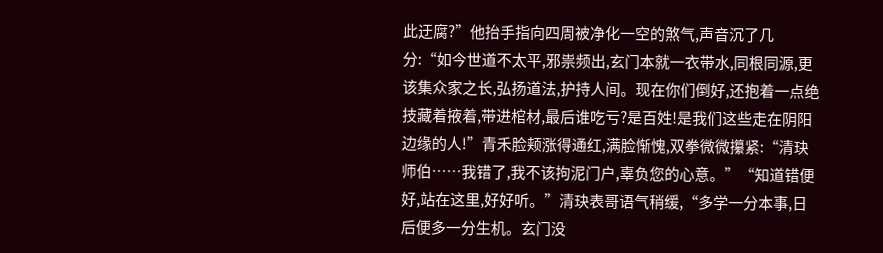此迂腐?”他抬手指向四周被净化一空的煞气,声音沉了几分:“如今世道不太平,邪祟频出,玄门本就一衣带水,同根同源,更该集众家之长,弘扬道法,护持人间。现在你们倒好,还抱着一点绝技藏着掖着,带进棺材,最后谁吃亏?是百姓!是我们这些走在阴阳边缘的人!”青禾脸颊涨得通红,满脸惭愧,双拳微微攥紧:“清玦师伯……我错了,我不该拘泥门户,辜负您的心意。”“知道错便好,站在这里,好好听。”清玦表哥语气稍缓,“多学一分本事,日后便多一分生机。玄门没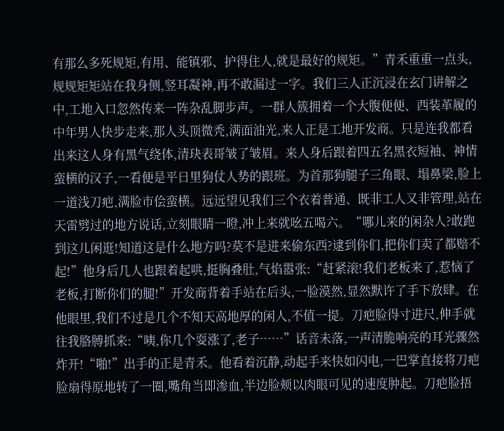有那么多死规矩,有用、能镇邪、护得住人,就是最好的规矩。”青禾重重一点头,规规矩矩站在我身侧,竖耳凝神,再不敢漏过一字。我们三人正沉浸在玄门讲解之中,工地入口忽然传来一阵杂乱脚步声。一群人簇拥着一个大腹便便、西装革履的中年男人快步走来,那人头顶微秃,满面油光,来人正是工地开发商。只是连我都看出来这人身有黑气绕体,清玦表哥皱了皱眉。来人身后跟着四五名黑衣短袖、神情蛮横的汉子,一看便是平日里狗仗人势的跟班。为首那狗腿子三角眼、塌鼻梁,脸上一道浅刀疤,满脸市侩蛮横。远远望见我们三个衣着普通、既非工人又非管理,站在天雷劈过的地方说话,立刻眼睛一瞪,冲上来就吆五喝六。“哪儿来的闲杂人?敢跑到这儿闲逛!知道这是什么地方吗?莫不是进来偷东西?逮到你们,把你们卖了都赔不起!”他身后几人也跟着起哄,挺胸叠肚,气焰嚣张:“赶紧滚!我们老板来了,惹恼了老板,打断你们的腿!”开发商背着手站在后头,一脸漠然,显然默许了手下放肆。在他眼里,我们不过是几个不知天高地厚的闲人,不值一提。刀疤脸得寸进尺,伸手就往我胳膊抓来:“咦,你几个耍涨了,老子……”话音未落,一声清脆响亮的耳光骤然炸开!“啪!”出手的正是青禾。他看着沉静,动起手来快如闪电,一巴掌直接将刀疤脸扇得原地转了一圈,嘴角当即渗血,半边脸颊以肉眼可见的速度肿起。刀疤脸捂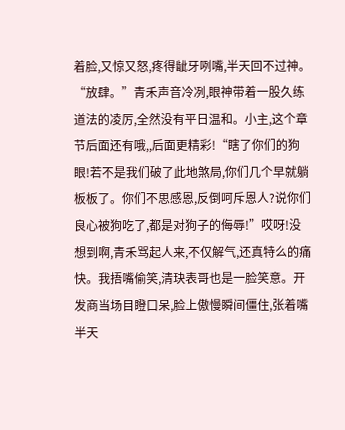着脸,又惊又怒,疼得龇牙咧嘴,半天回不过神。“放肆。”青禾声音冷冽,眼神带着一股久练道法的凌厉,全然没有平日温和。小主,这个章节后面还有哦,,后面更精彩!“瞎了你们的狗眼!若不是我们破了此地煞局,你们几个早就躺板板了。你们不思感恩,反倒呵斥恩人?说你们良心被狗吃了,都是对狗子的侮辱!”哎呀!没想到啊,青禾骂起人来,不仅解气,还真特么的痛快。我捂嘴偷笑,清玦表哥也是一脸笑意。开发商当场目瞪口呆,脸上傲慢瞬间僵住,张着嘴半天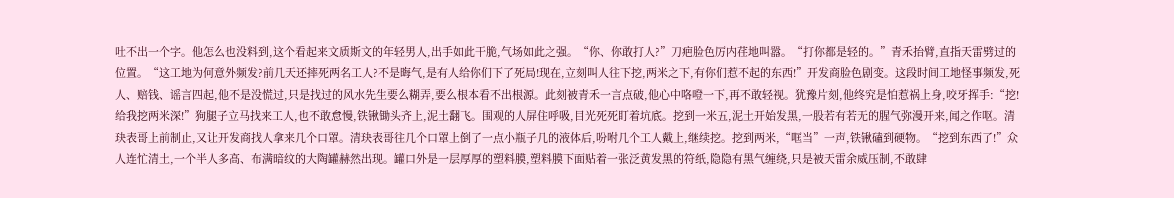吐不出一个字。他怎么也没料到,这个看起来文质斯文的年轻男人,出手如此干脆,气场如此之强。“你、你敢打人?”刀疤脸色厉内荏地叫嚣。“打你都是轻的。”青禾抬臂,直指天雷劈过的位置。“这工地为何意外频发?前几天还摔死两名工人?不是晦气,是有人给你们下了死局!现在,立刻叫人往下挖,两米之下,有你们惹不起的东西!”开发商脸色剧变。这段时间工地怪事频发,死人、赔钱、谣言四起,他不是没慌过,只是找过的风水先生要么糊弄,要么根本看不出根源。此刻被青禾一言点破,他心中咯噔一下,再不敢轻视。犹豫片刻,他终究是怕惹祸上身,咬牙挥手:“挖!给我挖两米深!”狗腿子立马找来工人,也不敢怠慢,铁锹锄头齐上,泥土翻飞。围观的人屏住呼吸,目光死死盯着坑底。挖到一米五,泥土开始发黑,一股若有若无的腥气弥漫开来,闻之作呕。清玦表哥上前制止,又让开发商找人拿来几个口罩。清玦表哥往几个口罩上倒了一点小瓶子几的液体后,吩咐几个工人戴上,继续挖。挖到两米,“哐当”一声,铁锹磕到硬物。“挖到东西了!”众人连忙清土,一个半人多高、布满暗纹的大陶罐赫然出现。罐口外是一层厚厚的塑料膜,塑料膜下面贴着一张泛黄发黑的符纸,隐隐有黑气缠绕,只是被天雷余威压制,不敢肆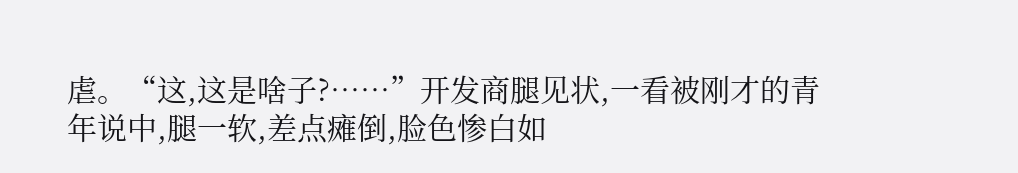虐。“这,这是啥子?……”开发商腿见状,一看被刚才的青年说中,腿一软,差点瘫倒,脸色惨白如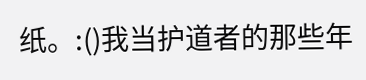纸。:()我当护道者的那些年